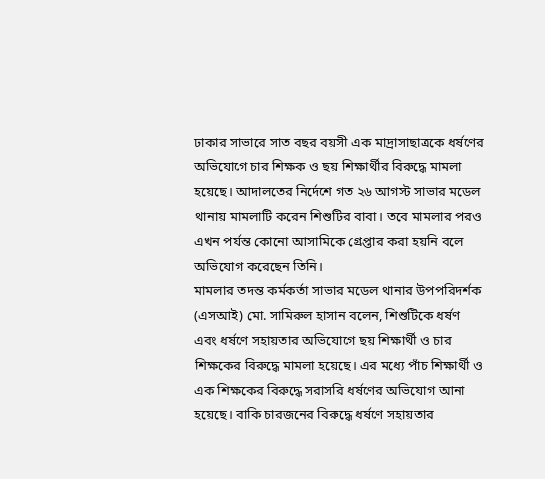ঢাকার সাভারে সাত বছর বয়সী এক মাদ্রাসাছাত্রকে ধর্ষণের অভিযোগে চার শিক্ষক ও ছয় শিক্ষার্থীর বিরুদ্ধে মামলা হয়েছে। আদালতের নির্দেশে গত ২৬ আগস্ট সাভার মডেল থানায় মামলাটি করেন শিশুটির বাবা। তবে মামলার পরও এখন পর্যন্ত কোনো আসামিকে গ্রেপ্তার করা হয়নি বলে অভিযোগ করেছেন তিনি।
মামলার তদন্ত কর্মকর্তা সাভার মডেল থানার উপপরিদর্শক (এসআই) মো. সামিরুল হাসান বলেন, শিশুটিকে ধর্ষণ এবং ধর্ষণে সহায়তার অভিযোগে ছয় শিক্ষার্থী ও চার শিক্ষকের বিরুদ্ধে মামলা হয়েছে। এর মধ্যে পাঁচ শিক্ষার্থী ও এক শিক্ষকের বিরুদ্ধে সরাসরি ধর্ষণের অভিযোগ আনা হয়েছে। বাকি চারজনের বিরুদ্ধে ধর্ষণে সহায়তার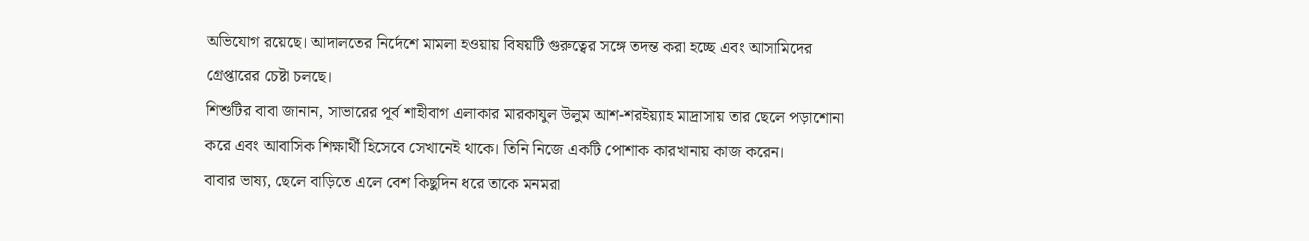অভিযোগ রয়েছে। আদালতের নির্দেশে মামলা হওয়ায় বিষয়টি গুরুত্বের সঙ্গে তদন্ত করা হচ্ছে এবং আসামিদের গ্রেপ্তারের চেষ্টা চলছে।
শিশুটির বাবা জানান, সাভারের পূর্ব শাহীবাগ এলাকার মারকাযুল উলুম আশ-শরইয়্যাহ মাদ্রাসায় তার ছেলে পড়াশোনা করে এবং আবাসিক শিক্ষার্থী হিসেবে সেখানেই থাকে। তিনি নিজে একটি পোশাক কারখানায় কাজ করেন।
বাবার ভাষ্য, ছেলে বাড়িতে এলে বেশ কিছুদিন ধরে তাকে মনমরা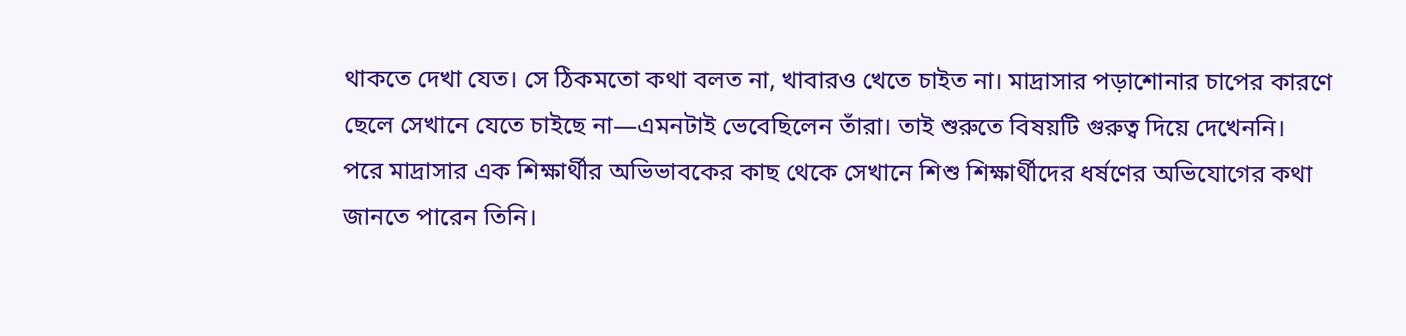থাকতে দেখা যেত। সে ঠিকমতো কথা বলত না, খাবারও খেতে চাইত না। মাদ্রাসার পড়াশোনার চাপের কারণে ছেলে সেখানে যেতে চাইছে না—এমনটাই ভেবেছিলেন তাঁরা। তাই শুরুতে বিষয়টি গুরুত্ব দিয়ে দেখেননি।
পরে মাদ্রাসার এক শিক্ষার্থীর অভিভাবকের কাছ থেকে সেখানে শিশু শিক্ষার্থীদের ধর্ষণের অভিযোগের কথা জানতে পারেন তিনি।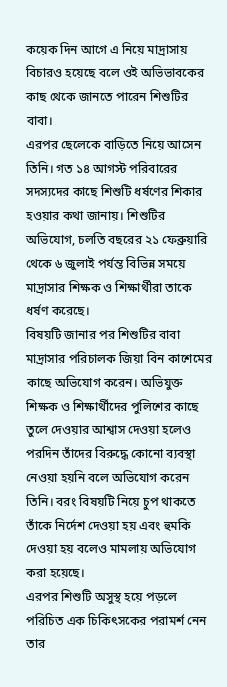কয়েক দিন আগে এ নিয়ে মাদ্রাসায় বিচারও হয়েছে বলে ওই অভিভাবকের কাছ থেকে জানতে পারেন শিশুটির বাবা।
এরপর ছেলেকে বাড়িতে নিয়ে আসেন তিনি। গত ১৪ আগস্ট পরিবারের সদস্যদের কাছে শিশুটি ধর্ষণের শিকার হওয়ার কথা জানায়। শিশুটির অভিযোগ, চলতি বছরের ২১ ফেব্রুয়ারি থেকে ৬ জুলাই পর্যন্ত বিভিন্ন সময়ে মাদ্রাসার শিক্ষক ও শিক্ষার্থীরা তাকে ধর্ষণ করেছে।
বিষয়টি জানার পর শিশুটির বাবা মাদ্রাসার পরিচালক জিয়া বিন কাশেমের কাছে অভিযোগ করেন। অভিযুক্ত শিক্ষক ও শিক্ষার্থীদের পুলিশের কাছে তুলে দেওয়ার আশ্বাস দেওয়া হলেও পরদিন তাঁদের বিরুদ্ধে কোনো ব্যবস্থা নেওয়া হয়নি বলে অভিযোগ করেন তিনি। বরং বিষয়টি নিয়ে চুপ থাকতে তাঁকে নির্দেশ দেওয়া হয় এবং হুমকি দেওয়া হয় বলেও মামলায় অভিযোগ করা হয়েছে।
এরপর শিশুটি অসুস্থ হয়ে পড়লে পরিচিত এক চিকিৎসকের পরামর্শ নেন তার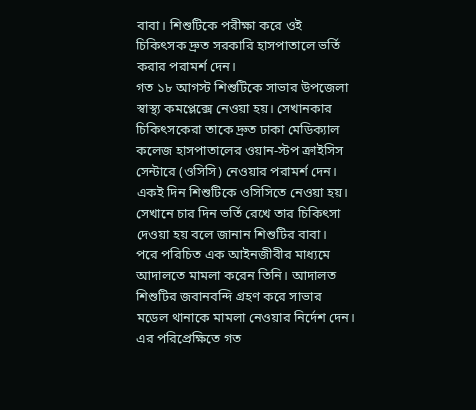বাবা। শিশুটিকে পরীক্ষা করে ওই চিকিৎসক দ্রুত সরকারি হাসপাতালে ভর্তি করার পরামর্শ দেন।
গত ১৮ আগস্ট শিশুটিকে সাভার উপজেলা স্বাস্থ্য কমপ্লেক্সে নেওয়া হয়। সেখানকার চিকিৎসকেরা তাকে দ্রুত ঢাকা মেডিক্যাল কলেজ হাসপাতালের ওয়ান-স্টপ ক্রাইসিস সেন্টারে (ওসিসি) নেওয়ার পরামর্শ দেন। একই দিন শিশুটিকে ওসিসিতে নেওয়া হয়। সেখানে চার দিন ভর্তি রেখে তার চিকিৎসা দেওয়া হয় বলে জানান শিশুটির বাবা।
পরে পরিচিত এক আইনজীবীর মাধ্যমে আদালতে মামলা করেন তিনি। আদালত শিশুটির জবানবন্দি গ্রহণ করে সাভার মডেল থানাকে মামলা নেওয়ার নির্দেশ দেন। এর পরিপ্রেক্ষিতে গত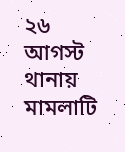২৬ আগস্ট থানায় মামলাটি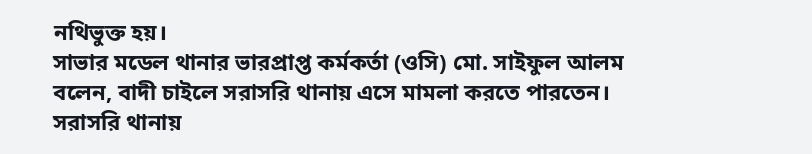নথিভুক্ত হয়।
সাভার মডেল থানার ভারপ্রাপ্ত কর্মকর্তা (ওসি) মো. সাইফুল আলম বলেন, বাদী চাইলে সরাসরি থানায় এসে মামলা করতে পারতেন। সরাসরি থানায়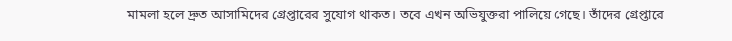মামলা হলে দ্রুত আসামিদের গ্রেপ্তারের সুযোগ থাকত। তবে এখন অভিযুক্তরা পালিয়ে গেছে। তাঁদের গ্রেপ্তারে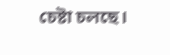চেষ্টা চলছে।